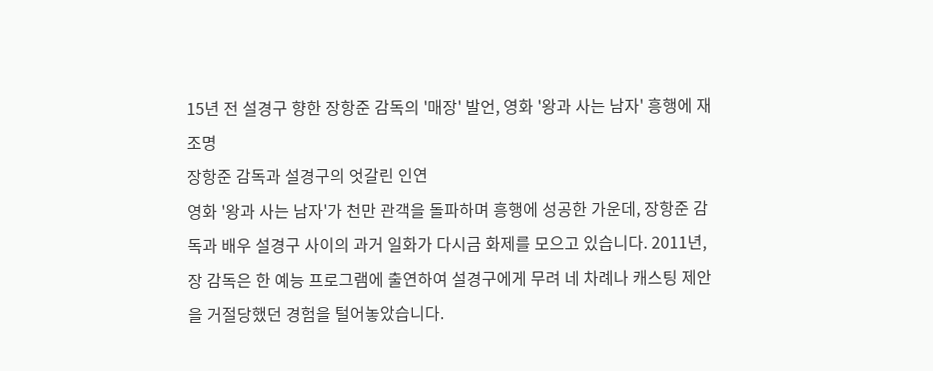15년 전 설경구 향한 장항준 감독의 '매장' 발언, 영화 '왕과 사는 남자' 흥행에 재조명
장항준 감독과 설경구의 엇갈린 인연
영화 '왕과 사는 남자'가 천만 관객을 돌파하며 흥행에 성공한 가운데, 장항준 감독과 배우 설경구 사이의 과거 일화가 다시금 화제를 모으고 있습니다. 2011년, 장 감독은 한 예능 프로그램에 출연하여 설경구에게 무려 네 차례나 캐스팅 제안을 거절당했던 경험을 털어놓았습니다.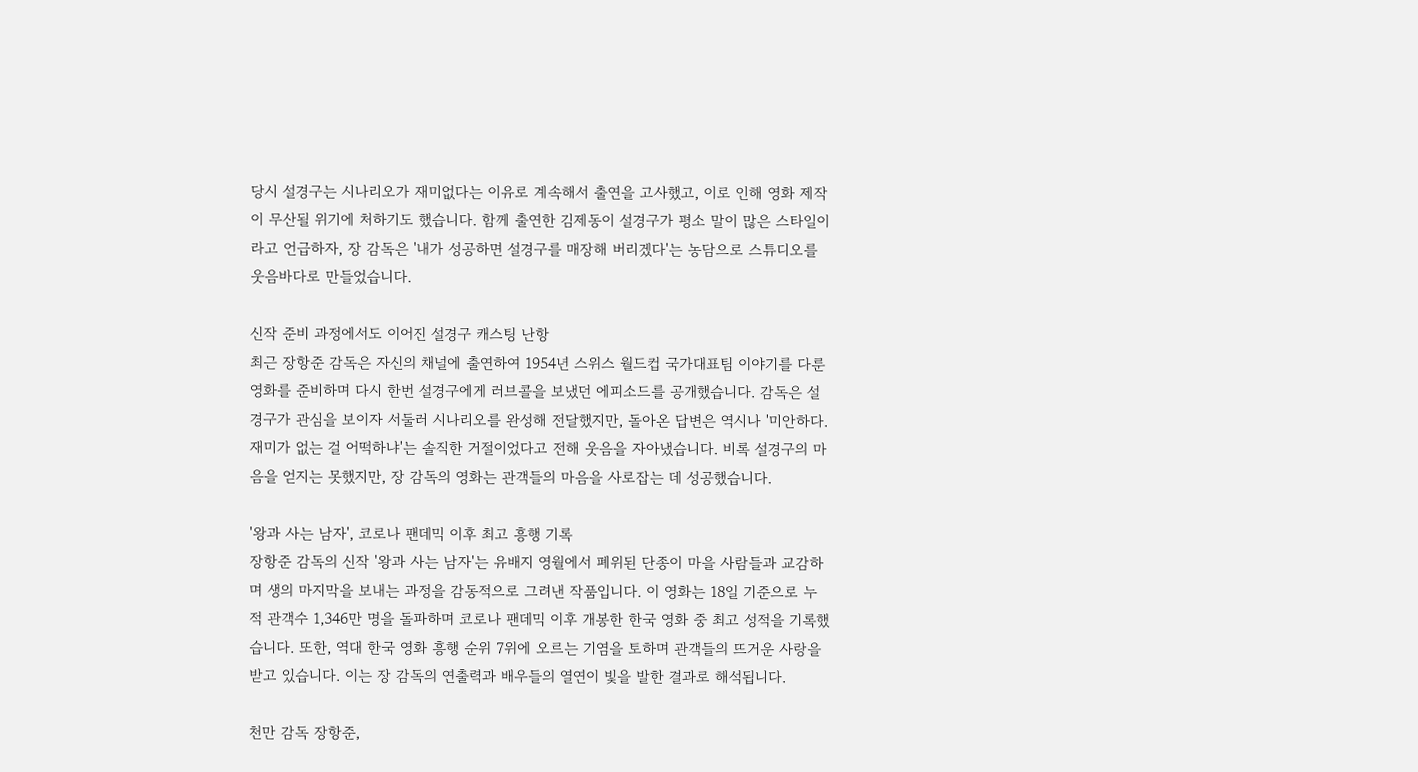당시 설경구는 시나리오가 재미없다는 이유로 계속해서 출연을 고사했고, 이로 인해 영화 제작이 무산될 위기에 처하기도 했습니다. 함께 출연한 김제동이 설경구가 평소 말이 많은 스타일이라고 언급하자, 장 감독은 '내가 성공하면 설경구를 매장해 버리겠다'는 농담으로 스튜디오를 웃음바다로 만들었습니다.

신작 준비 과정에서도 이어진 설경구 캐스팅 난항
최근 장항준 감독은 자신의 채널에 출연하여 1954년 스위스 월드컵 국가대표팀 이야기를 다룬 영화를 준비하며 다시 한번 설경구에게 러브콜을 보냈던 에피소드를 공개했습니다. 감독은 설경구가 관심을 보이자 서둘러 시나리오를 완성해 전달했지만, 돌아온 답변은 역시나 '미안하다. 재미가 없는 걸 어떡하냐'는 솔직한 거절이었다고 전해 웃음을 자아냈습니다. 비록 설경구의 마음을 얻지는 못했지만, 장 감독의 영화는 관객들의 마음을 사로잡는 데 성공했습니다.

'왕과 사는 남자', 코로나 팬데믹 이후 최고 흥행 기록
장항준 감독의 신작 '왕과 사는 남자'는 유배지 영월에서 폐위된 단종이 마을 사람들과 교감하며 생의 마지막을 보내는 과정을 감동적으로 그려낸 작품입니다. 이 영화는 18일 기준으로 누적 관객수 1,346만 명을 돌파하며 코로나 팬데믹 이후 개봉한 한국 영화 중 최고 성적을 기록했습니다. 또한, 역대 한국 영화 흥행 순위 7위에 오르는 기염을 토하며 관객들의 뜨거운 사랑을 받고 있습니다. 이는 장 감독의 연출력과 배우들의 열연이 빛을 발한 결과로 해석됩니다.

천만 감독 장항준,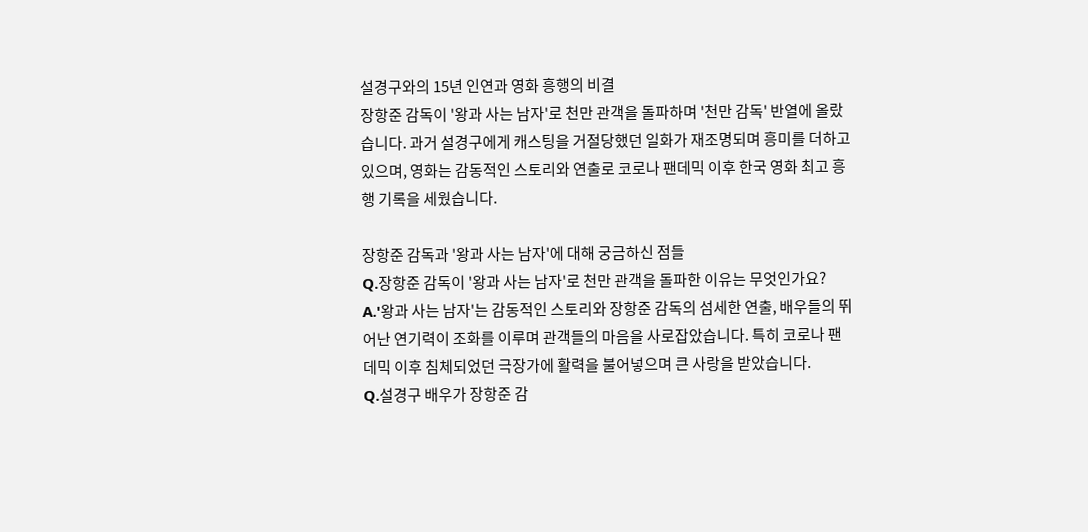설경구와의 15년 인연과 영화 흥행의 비결
장항준 감독이 '왕과 사는 남자'로 천만 관객을 돌파하며 '천만 감독' 반열에 올랐습니다. 과거 설경구에게 캐스팅을 거절당했던 일화가 재조명되며 흥미를 더하고 있으며, 영화는 감동적인 스토리와 연출로 코로나 팬데믹 이후 한국 영화 최고 흥행 기록을 세웠습니다.

장항준 감독과 '왕과 사는 남자'에 대해 궁금하신 점들
Q.장항준 감독이 '왕과 사는 남자'로 천만 관객을 돌파한 이유는 무엇인가요?
A.'왕과 사는 남자'는 감동적인 스토리와 장항준 감독의 섬세한 연출, 배우들의 뛰어난 연기력이 조화를 이루며 관객들의 마음을 사로잡았습니다. 특히 코로나 팬데믹 이후 침체되었던 극장가에 활력을 불어넣으며 큰 사랑을 받았습니다.
Q.설경구 배우가 장항준 감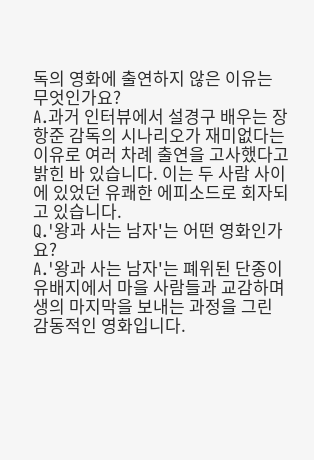독의 영화에 출연하지 않은 이유는 무엇인가요?
A.과거 인터뷰에서 설경구 배우는 장항준 감독의 시나리오가 재미없다는 이유로 여러 차례 출연을 고사했다고 밝힌 바 있습니다. 이는 두 사람 사이에 있었던 유쾌한 에피소드로 회자되고 있습니다.
Q.'왕과 사는 남자'는 어떤 영화인가요?
A.'왕과 사는 남자'는 폐위된 단종이 유배지에서 마을 사람들과 교감하며 생의 마지막을 보내는 과정을 그린 감동적인 영화입니다.